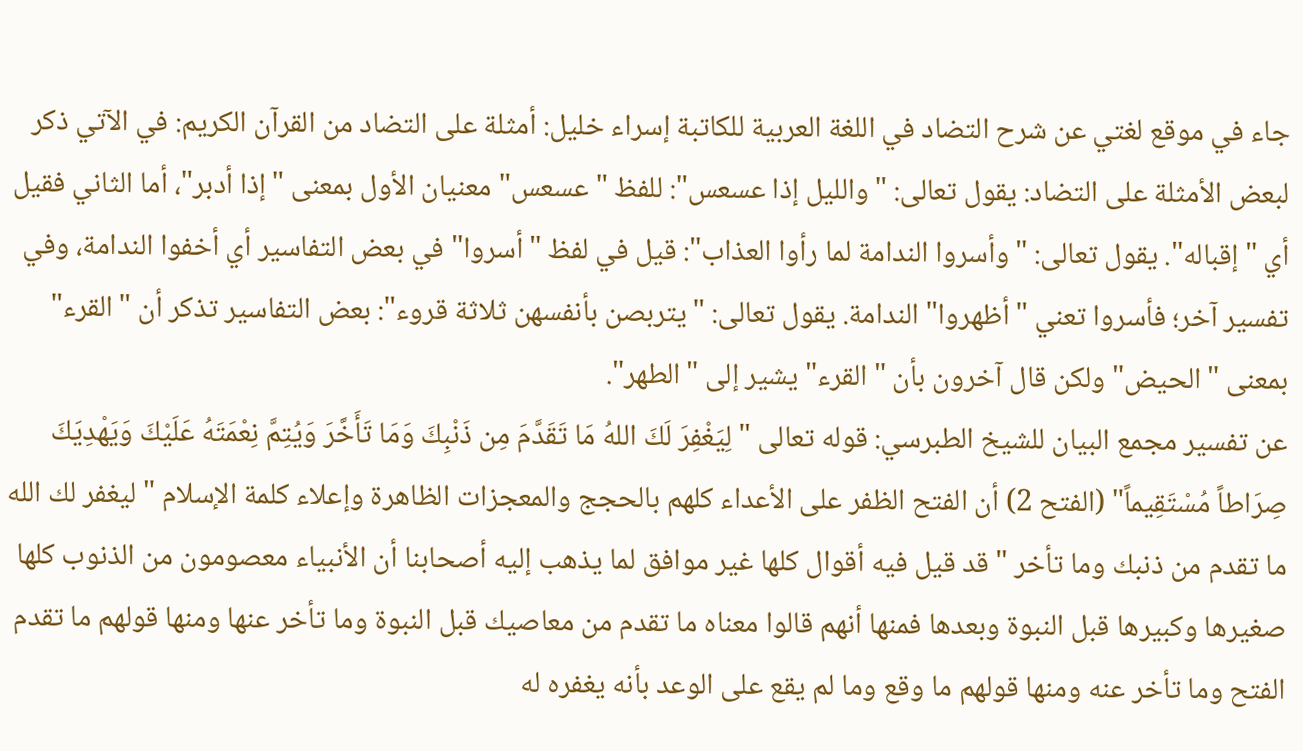جاء في موقع لغتي عن شرح التضاد في اللغة العربية للكاتبة إسراء خليل: أمثلة على التضاد من القرآن الكريم: في الآتي ذكر لبعض الأمثلة على التضاد: يقول تعالى: "والليل إذا عسعس": للفظ "عسعس" معنيان الأول بمعنى "إذا أدبر"، أما الثاني فقيل أي "إقباله". يقول تعالى: "وأسروا الندامة لما رأوا العذاب": قيل في لفظ "أسروا" في بعض التفاسير أي أخفوا الندامة، وفي تفسير آخر؛ فأسروا تعني "أظهروا" الندامة. يقول تعالى: "يتربصن بأنفسهن ثلاثة قروء": بعض التفاسير تذكر أن "القرء" بمعنى "الحيض" ولكن قال آخرون بأن "القرء" يشير إلى "الطهر".
عن تفسير مجمع البيان للشيخ الطبرسي: قوله تعالى "لِيَغْفِرَ لَكَ اللهُ مَا تَقَدَّمَ مِن ذَنْبِكَ وَمَا تَأَخَّرَ وَيُتِمَّ نِعْمَتَهُ عَلَيْكَ وَيَهْدِيَكَ صِرَاطاً مُسْتَقِيماً" (الفتح 2) أن الفتح الظفر على الأعداء كلهم بالحجج والمعجزات الظاهرة وإعلاء كلمة الإسلام " ليغفر لك الله ما تقدم من ذنبك وما تأخر " قد قيل فيه أقوال كلها غير موافق لما يذهب إليه أصحابنا أن الأنبياء معصومون من الذنوب كلها صغيرها وكبيرها قبل النبوة وبعدها فمنها أنهم قالوا معناه ما تقدم من معاصيك قبل النبوة وما تأخر عنها ومنها قولهم ما تقدم الفتح وما تأخر عنه ومنها قولهم ما وقع وما لم يقع على الوعد بأنه يغفره له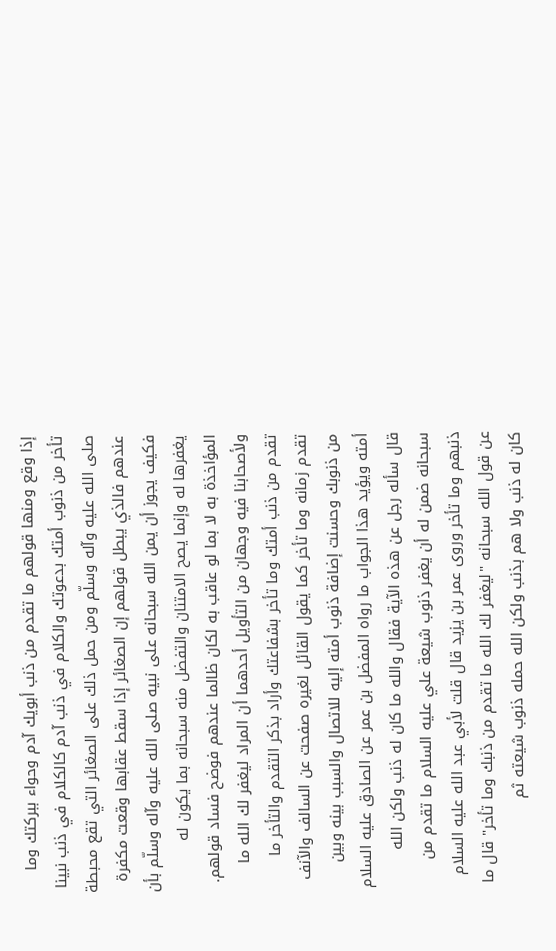إذا وقع ومنها قولهم ما تقدم من ذنب أبويك آدم وحواء ببركتك وما تأخر من ذنوب أمتك بدعوتك والكلام في ذنب آدم كالكلام في ذنب نبينا صلى الله عليه وآله وسلّم ومن حمل ذلك على الصغائر التي تقع محبطة عندهم فالذي يبطل قولهم إن الصغائر إذا سقط عقابها وقعت مكفرة فكيف يجوز أن يمن الله سبحانه على نبيه صلى الله عليه وآله وسلّم بأن يغفرها له وإنما يصح الامتنان والتفضل منه سبحانه بما يكون له المؤاخذة به لا بما لو عاقب به لكان ظالما عندهم فوضح فساد قولهم. ولأصحابنا فيه وجهان من التأويل أحدهما أن المراد ليغفر لك الله ما تقدم من ذنب أمتك وما تأخر بشفاعتك وأراد بذكر التقدم والتأخر ما تقدم زمانه وما تأخر كما يقول القائل لغيره صفحت عن السالف والآنف من ذنوبك وحسنت إضافة ذنوب أمته إليه للاتصال والسبب بينه وبين أمته ويؤيد هذا الجواب ما رواه المفضل بن عمر عن الصادق عليه السلام قال سأله رجل عن هذه الآية فقال والله ما كان له ذنب ولكن الله سبحانه ضمن له أن يغفر ذنوب شيعة علي عليه السلام ما تقدم من ذنبهم وما تأخر وروى عمر بن يزيد قال قلت لأبي عبد الله عليه السلام عن قول الله سبحانه "ليغفر لك الله ما تقدم من ذنبك وما تأخر" قال ما كان له ذنب ولا هم بذنب ولكن الله حمله ذنوب شيعته ثم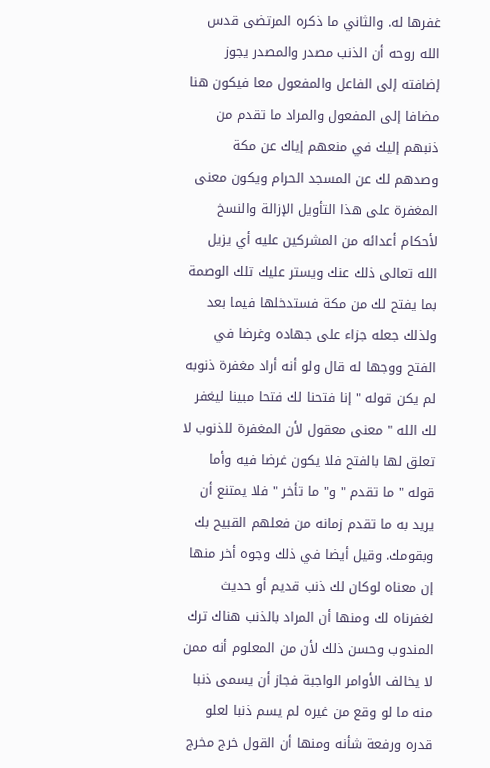غفرها له. والثاني ما ذكره المرتضى قدس الله روحه أن الذنب مصدر والمصدر يجوز إضافته إلى الفاعل والمفعول معا فيكون هنا مضافا إلى المفعول والمراد ما تقدم من ذنبهم إليك في منعهم إياك عن مكة وصدهم لك عن المسجد الحرام ويكون معنى المغفرة على هذا التأويل الإزالة والنسخ لأحكام أعدائه من المشركين عليه أي يزيل الله تعالى ذلك عنك ويستر عليك تلك الوصمة بما يفتح لك من مكة فستدخلها فيما بعد ولذلك جعله جزاء على جهاده وغرضا في الفتح ووجها له قال ولو أنه أراد مغفرة ذنوبه لم يكن قوله " إنا فتحنا لك فتحا مبينا ليغفر لك الله " معنى معقول لأن المغفرة للذنوب لا تعلق لها بالفتح فلا يكون غرضا فيه وأما قوله " ما تقدم " و" ما تأخر " فلا يمتنع أن يريد به ما تقدم زمانه من فعلهم القبيح بك وبقومك. وقيل أيضا في ذلك وجوه أخر منها إن معناه لوكان لك ذنب قديم أو حديث لغفرناه لك ومنها أن المراد بالذنب هناك ترك المندوب وحسن ذلك لأن من المعلوم أنه ممن لا يخالف الأوامر الواجبة فجاز أن يسمى ذنبا منه ما لو وقع من غيره لم يسم ذنبا لعلو قدره ورفعة شأنه ومنها أن القول خرج مخرج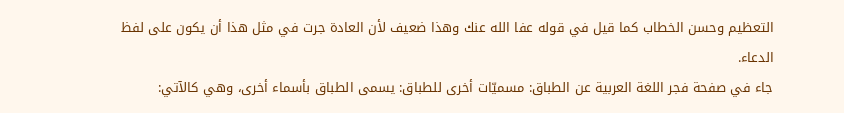التعظيم وحسن الخطاب كما قيل في قوله عفا الله عنك وهذا ضعيف لأن العادة جرت في مثل هذا أن يكون على لفظ الدعاء.
جاء في صفحة فجر اللغة العربية عن الطباق: مسميّات أخرى للطباق: يسمى الطباق بأسماء أخرى، وهي كالآتي: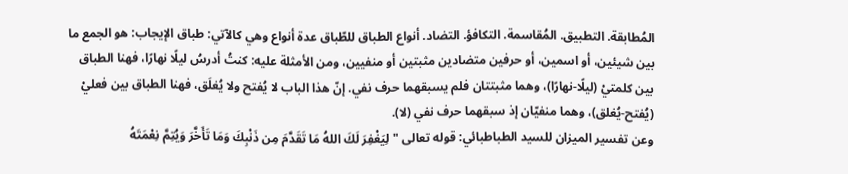المُطابقة. التطبيق. المُقاسمة. التكافؤ. التضاد. أنواع الطباق للطّباق عدة أنواع وهي كالآتي: طباق الإيجاب: هو الجمع ما بين شيئين، أو اسمين، أو حرفين متضادين مثبتين أو منفيين، ومن الأمثلة عليه: كنتُ أدرسُ ليلًا نهارًا، فهنا الطباق بين كلمتيْ (ليلًا-نهارًا)، وهما مثبتتان فلم يسبقهما حرف نفي. إنّ هذا الباب لا يُفتح ولا يُغلَق، فهنا الطباق بين فعليْ (يُفتح-يُغلق)، وهما منفيّان إذ سبقهما حرف نفي (لا).
وعن تفسير الميزان للسيد الطباطبائي: قوله تعالى "لِيَغْفِرَ لَكَ اللهُ مَا تَقَدَّمَ مِن ذَنْبِكَ وَمَا تَأَخَّرَ وَيُتِمَّ نِعْمَتَهُ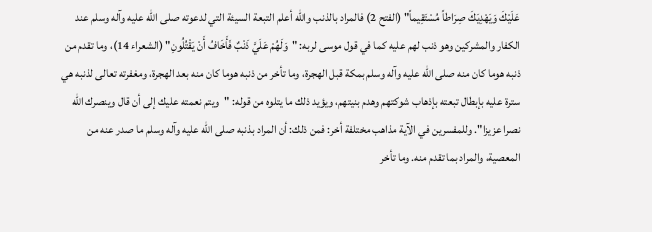عَلَيْكَ وَيَهْدِيَكَ صِرَاطاً مُسْتَقِيماً" (الفتح 2) فالمراد بالذنب والله أعلم التبعة السيئة التي لدعوته صلى الله عليه وآله وسلم عند الكفار والمشركين وهو ذنب لهم عليه كما في قول موسى لربه: "وَلَهُمْ عَلَيَّ ذَنْبٌ فَأَخَافُ أَنْ يَقْتُلُونِ" (الشعراء 14)، وما تقدم من ذنبه هوما كان منه صلى الله عليه وآله وسلم بمكة قبل الهجرة، وما تأخر من ذنبه هوما كان منه بعد الهجرة، ومغفرته تعالى لذنبه هي سترة عليه بإبطال تبعته بإذهاب شوكتهم وهدم بنيتهم، ويؤيد ذلك ما يتلوه من قوله: "ويتم نعمته عليك إلى أن قال وينصرك الله نصرا عزيزا". وللمفسرين في الآية مذاهب مختلفة أخر: فمن ذلك: أن المراد بذنبه صلى الله عليه وآله وسلم ما صدر عنه من المعصية، والمراد بما تقدم منه. وما تأخر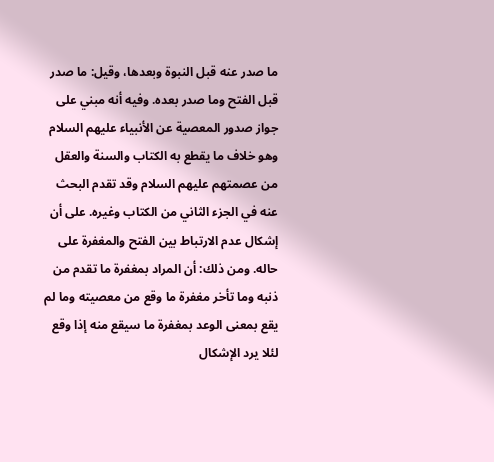ما صدر عنه قبل النبوة وبعدها، وقيل: ما صدر قبل الفتح وما صدر بعده. وفيه أنه مبني على جواز صدور المعصية عن الأنبياء عليهم السلام وهو خلاف ما يقطع به الكتاب والسنة والعقل من عصمتهم عليهم السلام وقد تقدم البحث عنه في الجزء الثاني من الكتاب وغيره. على أن إشكال عدم الارتباط بين الفتح والمغفرة على حاله. ومن ذلك: أن المراد بمغفرة ما تقدم من ذنبه وما تأخر مغفرة ما وقع من معصيته وما لم يقع بمعنى الوعد بمغفرة ما سيقع منه إذا وقع لئلا يرد الإشكال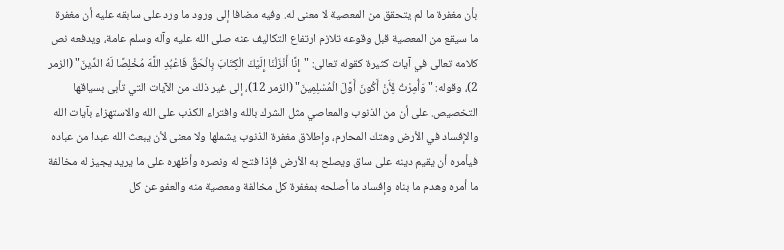بأن مغفرة ما لم يتحقق من المعصية لا معنى له. وفيه مضافا إلى ورود ما ورد على سابقه عليه أن مغفرة ما سيقع من المعصية قبل وقوعه تلازم ارتفاع التكاليف عنه صلى الله عليه وآله وسلم عامة، ويدفعه نص كلامه تعالى في آيات كثيرة كقوله تعالى: "إِنَّا أَنْزَلْنَا إِلَيْكَ الْكِتَابَ بِالْحَقِّ فَاعْبُدِ اللَّهَ مُخْلِصًا لَهُ الدِّينَ" (الزمر 2)، وقوله: "وَأُمِرْتُ لِأَنْ أَكُونَ أَوَّلَ الْمُسْلِمِينَ" (الزمر 12)، إلى غير ذلك من الآيات التي تأبى بسياقها التخصيص. على أن من الذنوب والمعاصي مثل الشرك بالله وافتراء الكذب على الله والاستهزاء بآيات الله والإفساد في الأرض وهتك المحارم، وإطلاق مغفرة الذنوب يشملها ولا معنى لأن يبعث الله عبدا من عباده فيأمره أن يقيم دينه على ساق ويصلح به الأرض فإذا فتح له ونصره وأظهره على ما يريد يجيز له مخالفة ما أمره وهدم ما بناه وإفساد ما أصلحه بمغفرة كل مخالفة ومعصية منه والعفو عن كل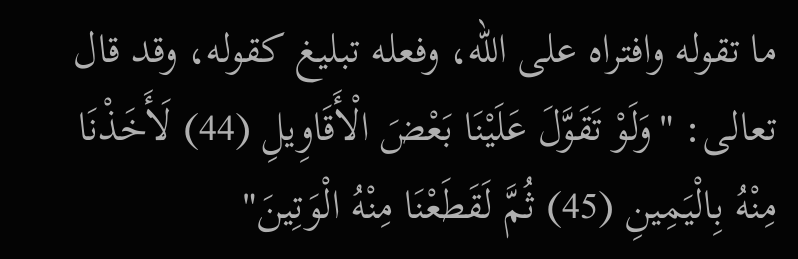ما تقوله وافتراه على الله، وفعله تبليغ كقوله، وقد قال تعالى: "وَلَوْ تَقَوَّلَ عَلَيْنَا بَعْضَ الْأَقَاوِيلِ (44) لَأَخَذْنَا مِنْهُ بِالْيَمِينِ (45) ثُمَّ لَقَطَعْنَا مِنْهُ الْوَتِينَ"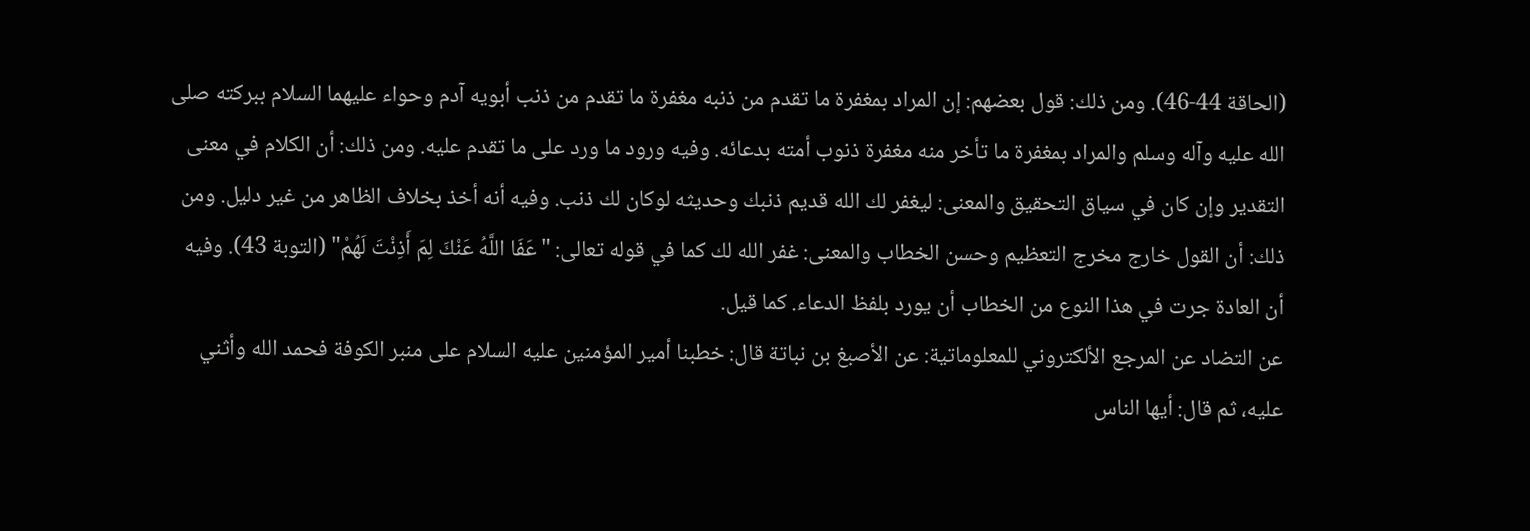(الحاقة 44-46). ومن ذلك: قول بعضهم: إن المراد بمغفرة ما تقدم من ذنبه مغفرة ما تقدم من ذنب أبويه آدم وحواء عليهما السلام ببركته صلى الله عليه وآله وسلم والمراد بمغفرة ما تأخر منه مغفرة ذنوب أمته بدعائه. وفيه ورود ما ورد على ما تقدم عليه. ومن ذلك: أن الكلام في معنى التقدير وإن كان في سياق التحقيق والمعنى: ليغفر لك الله قديم ذنبك وحديثه لوكان لك ذنب. وفيه أنه أخذ بخلاف الظاهر من غير دليل. ومن ذلك: أن القول خارج مخرج التعظيم وحسن الخطاب والمعنى: غفر الله لك كما في قوله تعالى: "عَفَا اللَّهُ عَنْكَ لِمَ أَذِنْتَ لَهُمْ" (التوبة 43). وفيه أن العادة جرت في هذا النوع من الخطاب أن يورد بلفظ الدعاء. كما قيل.
عن التضاد عن المرجع الألكتروني للمعلوماتية: عن الأصبغ بن نباتة قال: خطبنا أمير المؤمنين عليه السلام على منبر الكوفة فحمد الله وأثني عليه، ثم قال: أيها الناس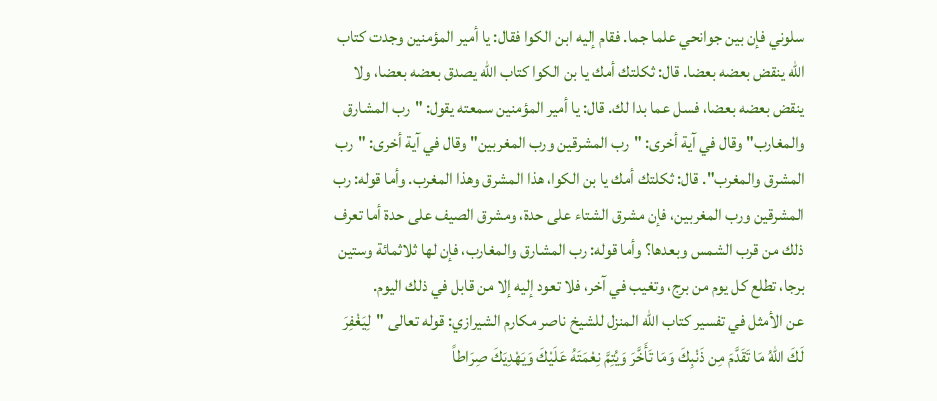سلوني فإن بين جوانحي علما جما. فقام إليه ابن الكوا فقال: يا أمير المؤمنين وجدت كتاب الله ينقض بعضه بعضا. قال: ثكلتك أمك يا بن الكوا كتاب الله يصدق بعضه بعضا، ولا ينقض بعضه بعضا، فسل عما بدا لك. قال: يا أمير المؤمنين سمعته يقول: "رب المشارق والمغارب" وقال في آية أخرى: "رب المشرقين ورب المغربين" وقال في آية أخرى: "رب المشرق والمغرب". قال: ثكلتك أمك يا بن الكوا، هذا المشرق وهذا المغرب. وأما قوله: رب المشرقين ورب المغربين، فإن مشرق الشتاء على حدة، ومشرق الصيف على حدة أما تعرف ذلك من قرب الشمس وبعدها؟ وأما قوله: رب المشارق والمغارب، فإن لها ثلاثمائة وستين برجا، تطلع كل يوم من برج، وتغيب في آخر، فلا تعود إليه إلا من قابل في ذلك اليوم.
عن الأمثل في تفسير كتاب الله المنزل للشيخ ناصر مكارم الشيرازي: قوله تعالى "لِيَغْفِرَ لَكَ اللهُ مَا تَقَدَّمَ مِن ذَنْبِكَ وَمَا تَأَخَّرَ وَيُتِمَّ نِعْمَتَهُ عَلَيْكَ وَيَهْدِيَكَ صِرَاطاً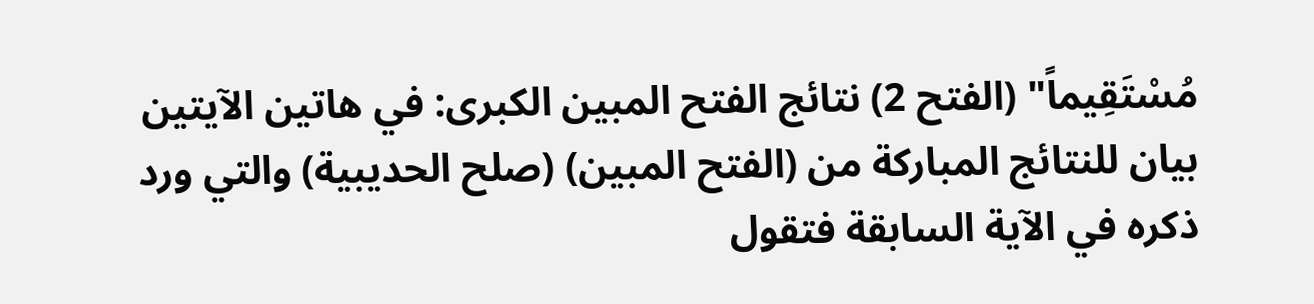مُسْتَقِيماً" (الفتح 2) نتائج الفتح المبين الكبرى: في هاتين الآيتين بيان للنتائج المباركة من (الفتح المبين) (صلح الحديبية) والتي ورد ذكره في الآية السابقة فتقول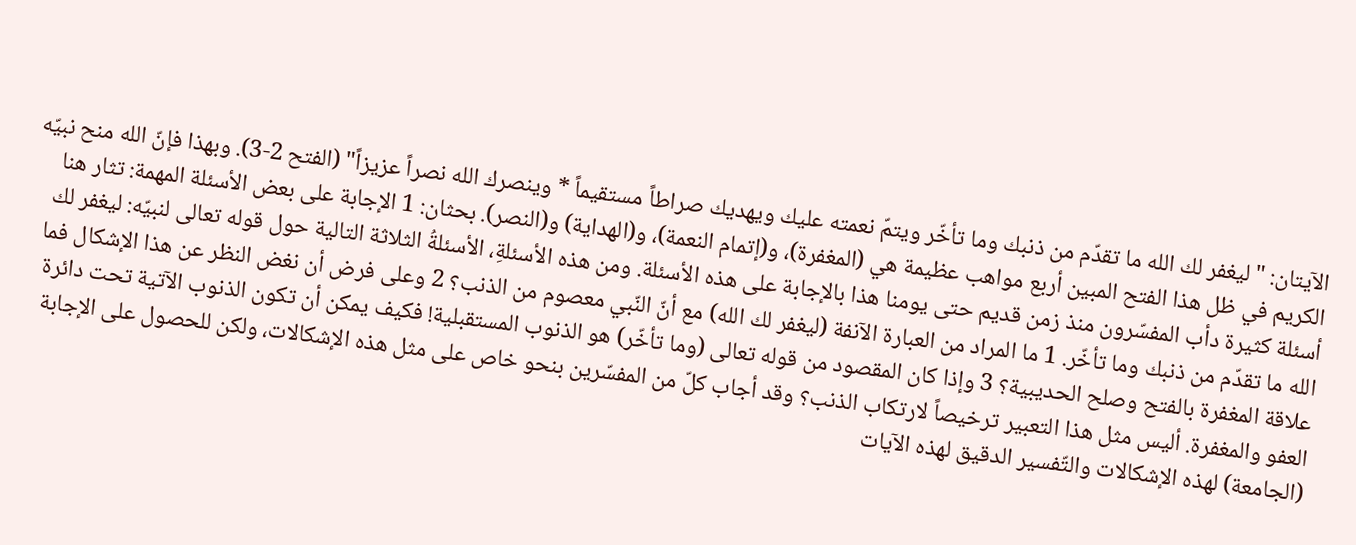الآيتان: "ليغفر لك الله ما تقدّم من ذنبك وما تأخّر ويتمّ نعمته عليك ويهديك صراطاً مستقيماً * وينصرك الله نصراً عزيزاً" (الفتح 2-3). وبهذا فإنّ الله منح نبيّه الكريم في ظل هذا الفتح المبين أربع مواهب عظيمة هي (المغفرة)، و(إتمام النعمة)، و(الهداية) و(النصر). بحثان: 1 الإجابة على بعض الأسئلة المهمة: تثار هنا أسئلة كثيرة دأب المفسّرون منذ زمن قديم حتى يومنا هذا بالإجابة على هذه الأسئلة. ومن هذه الأسئلةِ، الأسئلةُ الثلاثة التالية حول قوله تعالى لنبيّه: ليغفر لك الله ما تقدّم من ذنبك وما تأخّر. 1 ما المراد من العبارة الآنفة (ليغفر لك الله) مع أنّ النّبي معصوم من الذنب؟ 2 وعلى فرض أن نغض النظر عن هذا الإشكال فما علاقة المغفرة بالفتح وصلح الحديبية؟ 3 وإذا كان المقصود من قوله تعالى (وما تأخّر) هو الذنوب المستقبلية! فكيف يمكن أن تكون الذنوب الآتية تحت دائرة العفو والمغفرة. أليس مثل هذا التعبير ترخيصاً لارتكاب الذنب؟ وقد أجاب كلّ من المفسّرين بنحو خاص على مثل هذه الإشكالات، ولكن للحصول على الإجابة (الجامعة) لهذه الإشكالات والتّفسير الدقيق لهذه الآيات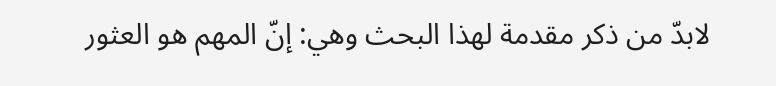لابدّ من ذكر مقدمة لهذا البحث وهي: إنّ المهم هو العثور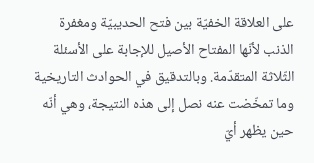على العلاقة الخفيّة بين فتح الحديبيّة ومغفرة الذنب لأنّها المفتاح الأصيل للإجابة على الأسئلة الثّلاثة المتقدّمة. وبالتدقيق في الحوادث التاريخية وما تمخّضت عنه نصل إلى هذه النتيجة، وهي أنّه حين يظهر أيّ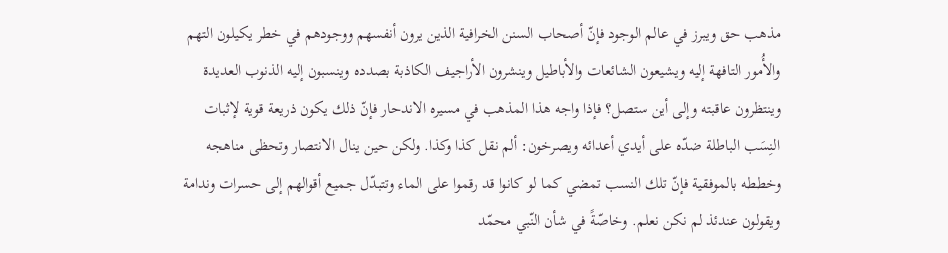مذهب حق ويبرز في عالم الوجود فإنّ أصحاب السنن الخرافية الذين يرون أنفسهم ووجودهم في خطر يكيلون التهم والأُمور التافهة إليه ويشيعون الشائعات والأباطيل وينشرون الأراجيف الكاذبة بصدده وينسبون إليه الذنوب العديدة وينتظرون عاقبته وإلى أين ستصل؟ فإذا واجه هذا المذهب في مسيره الاندحار فإنّ ذلك يكون ذريعة قوية لإثبات النِسَب الباطلة ضدّه على أيدي أعدائه ويصرخون: ألم نقل كذا وكذا. ولكن حين ينال الانتصار وتحظى مناهجه وخططه بالموفقية فإنّ تلك النسب تمضي كما لو كانوا قد رقموا على الماء وتتبدّل جميع أقوالهم إلى حسرات وندامة ويقولون عندئذ لم نكن نعلم. وخاصّةً في شأن النّبي محمّد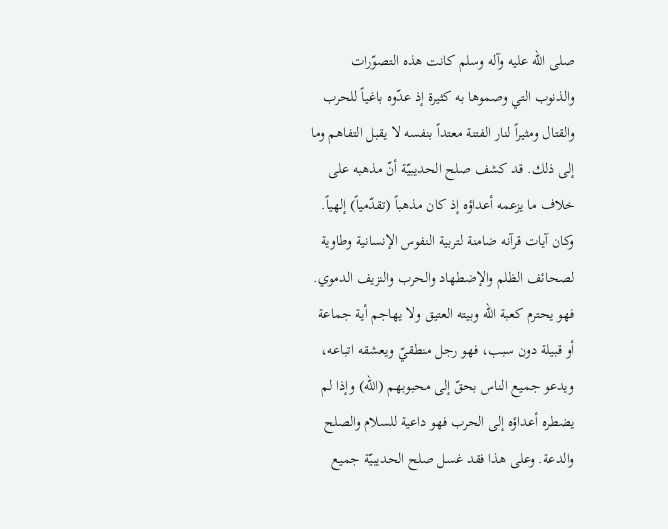صلى الله عليه وآله وسلم كانت هذه التصوّرات والذنوب التي وصموها به كثيرة إذ عدّوه باغياً للحرب والقتال ومثيراً لنار الفتنة معتداً بنفسه لا يقبل التفاهم وما إلى ذلك. قد كشف صلح الحديبيّة أنّ مذهبه على خلاف ما يزعمه أعداؤه إذ كان مذهباً (تقدّمياً) إلهياً. وكان آيات قرآنه ضامنة لتربية النفوس الإنسانية وطاوية لصحائف الظلم والإضطهاد والحرب والنزيف الدموي. فهو يحترم كعبة الله وبيته العتيق ولا يهاجم أية جماعة أو قبيلة دون سبب، فهو رجل منطقيّ ويعشقه اتباعه، ويدعو جميع الناس بحقّ إلى محبوبهم (الله) وإذا لم يضطره أعداؤه إلى الحرب فهو داعية للسلام والصلح والدعة. وعلى هذا فقد غسل صلح الحديبيّة جميع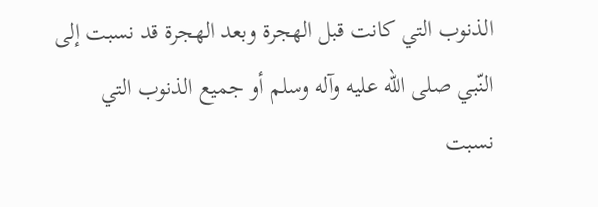الذنوب التي كانت قبل الهجرة وبعد الهجرة قد نسبت إلى النّبي صلى الله عليه وآله وسلم أو جميع الذنوب التي نسبت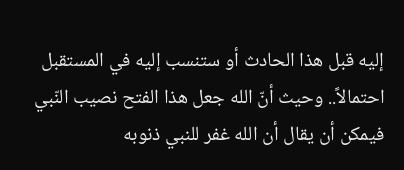إليه قبل هذا الحادث أو ستنسب إليه في المستقبل احتمالاً.. وحيث أنّ الله جعل هذا الفتح نصيب النّبي فيمكن أن يقال أن الله غفر للنبي ذنوبه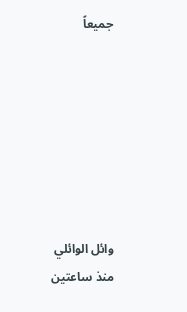جميعاً







وائل الوائلي
منذ ساعتين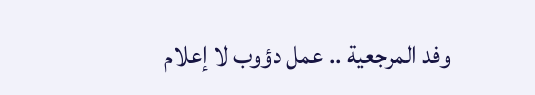وفد المرجعية .. عمل دؤوب لا إعلام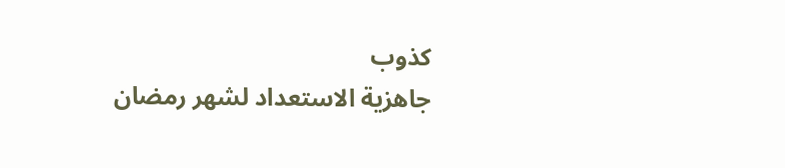كذوب
جاهزية الاستعداد لشهر رمضان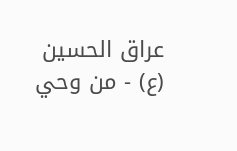عراق الحسين (ع) - من وحي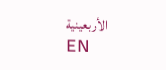الأربعينية
EN